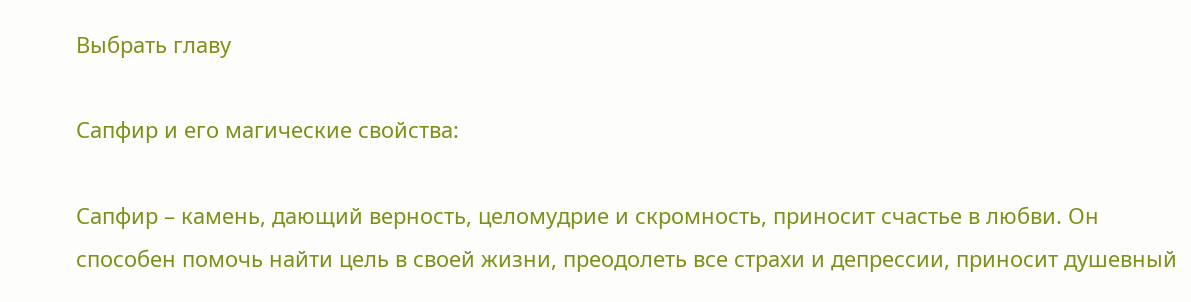Выбрать главу

Сапфир и его магические свойства:

Сапфир – камень, дающий верность, целомудрие и скромность, приносит счастье в любви. Он способен помочь найти цель в своей жизни, преодолеть все страхи и депрессии, приносит душевный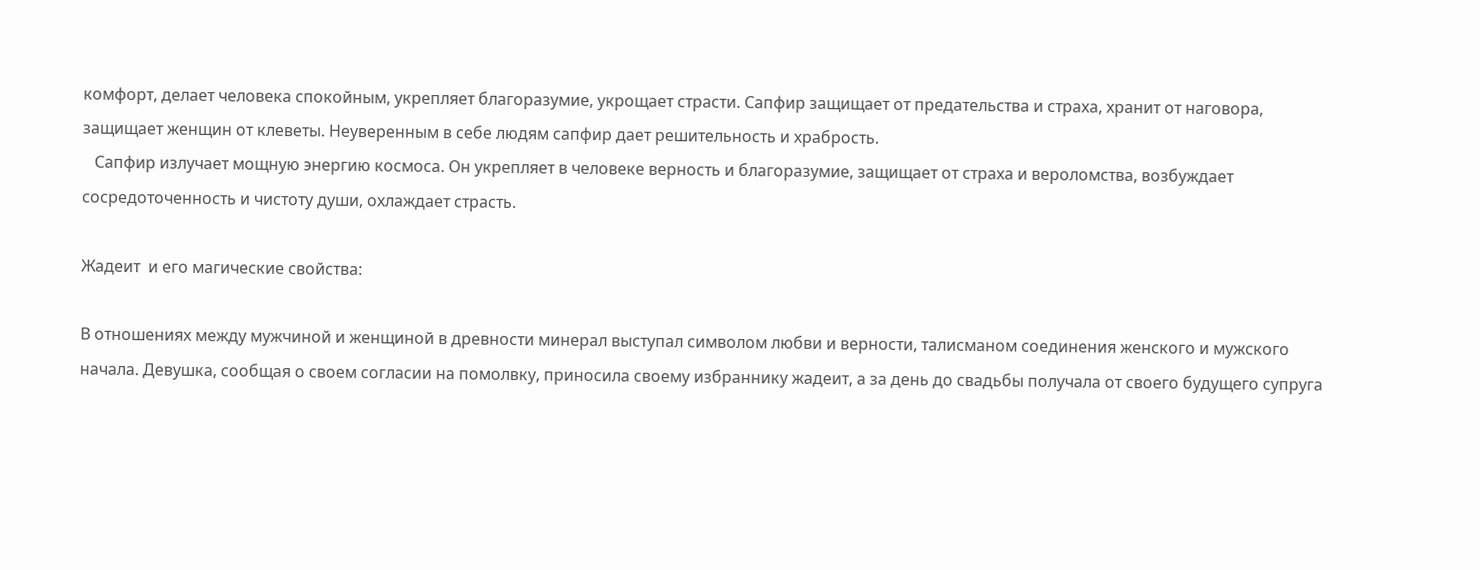комфорт, делает человека спокойным, укрепляет благоразумие, укрощает страсти. Сапфир защищает от предательства и страха, хранит от наговора, защищает женщин от клеветы. Неуверенным в себе людям сапфир дает решительность и храбрость.
   Сапфир излучает мощную энергию космоса. Он укрепляет в человеке верность и благоразумие, защищает от страха и вероломства, возбуждает сосредоточенность и чистоту души, охлаждает страсть.

Жадеит  и его магические свойства:

В отношениях между мужчиной и женщиной в древности минерал выступал символом любви и верности, талисманом соединения женского и мужского начала. Девушка, сообщая о своем согласии на помолвку, приносила своему избраннику жадеит, а за день до свадьбы получала от своего будущего супруга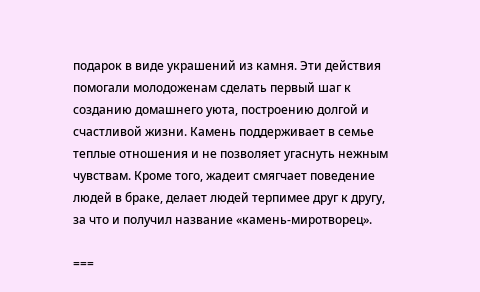подарок в виде украшений из камня. Эти действия помогали молодоженам сделать первый шаг к созданию домашнего уюта, построению долгой и счастливой жизни. Камень поддерживает в семье теплые отношения и не позволяет угаснуть нежным чувствам. Кроме того, жадеит смягчает поведение людей в браке, делает людей терпимее друг к другу, за что и получил название «камень-миротворец».

===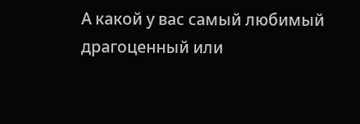А какой у вас самый любимый драгоценный или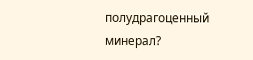полудрагоценный минерал?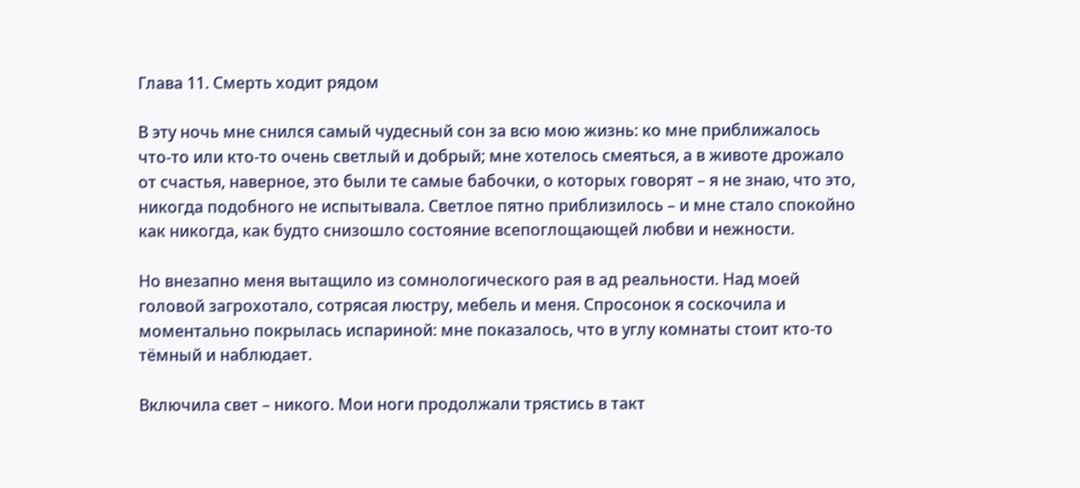Глава 11. Смерть ходит рядом

В эту ночь мне снился самый чудесный сон за всю мою жизнь: ко мне приближалось что-то или кто-то очень светлый и добрый; мне хотелось смеяться, а в животе дрожало от счастья, наверное, это были те самые бабочки, о которых говорят – я не знаю, что это, никогда подобного не испытывала. Светлое пятно приблизилось – и мне стало спокойно как никогда, как будто снизошло состояние всепоглощающей любви и нежности.

Но внезапно меня вытащило из сомнологического рая в ад реальности. Над моей головой загрохотало, сотрясая люстру, мебель и меня. Спросонок я соскочила и моментально покрылась испариной: мне показалось, что в углу комнаты стоит кто-то тёмный и наблюдает.

Включила свет – никого. Мои ноги продолжали трястись в такт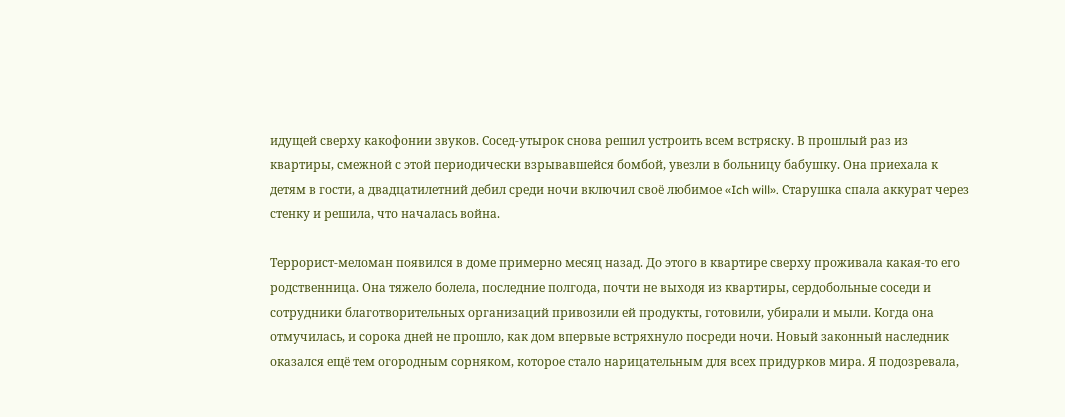идущей сверху какофонии звуков. Сосед-утырок снова решил устроить всем встряску. В прошлый раз из квартиры, смежной с этой периодически взрывавшейся бомбой, увезли в больницу бабушку. Она приехала к детям в гости, а двадцатилетний дебил среди ночи включил своё любимое «Ich will». Старушка спала аккурат через стенку и решила, что началась война.

Террорист-меломан появился в доме примерно месяц назад. До этого в квартире сверху проживала какая-то его родственница. Она тяжело болела, последние полгода, почти не выходя из квартиры, сердобольные соседи и сотрудники благотворительных организаций привозили ей продукты, готовили, убирали и мыли. Когда она отмучилась, и сорока дней не прошло, как дом впервые встряхнуло посреди ночи. Новый законный наследник оказался ещё тем огородным сорняком, которое стало нарицательным для всех придурков мира. Я подозревала,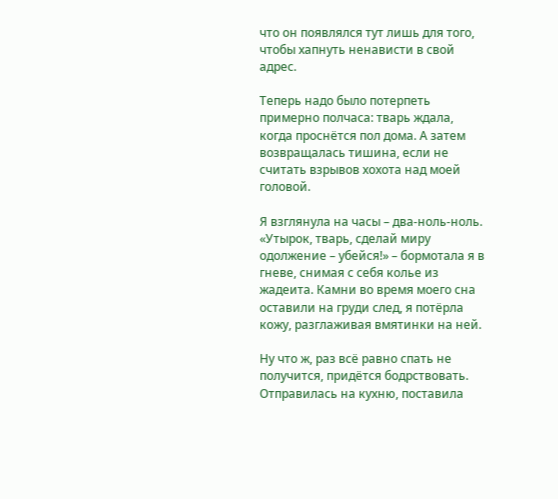что он появлялся тут лишь для того, чтобы хапнуть ненависти в свой адрес.

Теперь надо было потерпеть примерно полчаса: тварь ждала, когда проснётся пол дома. А затем возвращалась тишина, если не считать взрывов хохота над моей головой.

Я взглянула на часы – два-ноль-ноль. «Утырок, тварь, сделай миру одолжение – убейся!» – бормотала я в гневе, снимая с себя колье из жадеита. Камни во время моего сна оставили на груди след, я потёрла кожу, разглаживая вмятинки на ней.

Ну что ж, раз всё равно спать не получится, придётся бодрствовать. Отправилась на кухню, поставила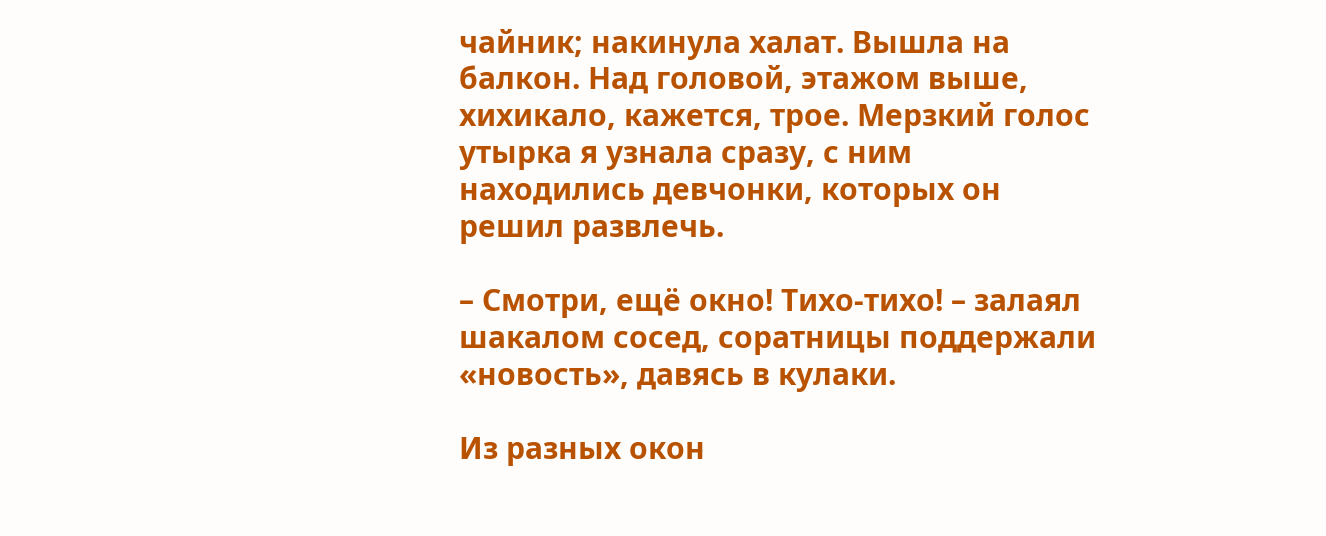чайник; накинула халат. Вышла на балкон. Над головой, этажом выше, хихикало, кажется, трое. Мерзкий голос утырка я узнала сразу, с ним находились девчонки, которых он решил развлечь.

– Смотри, ещё окно! Тихо-тихо! – залаял шакалом сосед, соратницы поддержали «новость», давясь в кулаки.

Из разных окон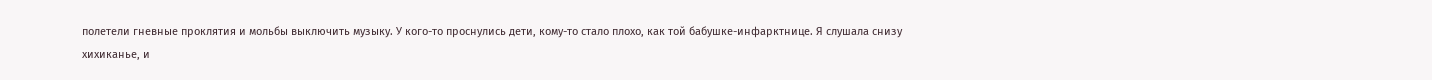полетели гневные проклятия и мольбы выключить музыку. У кого-то проснулись дети, кому-то стало плохо, как той бабушке-инфарктнице. Я слушала снизу хихиканье, и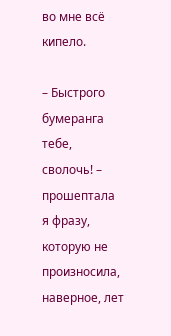во мне всё кипело.

– Быстрого бумеранга тебе, сволочь! – прошептала я фразу, которую не произносила, наверное, лет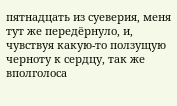пятнадцать из суеверия, меня тут же передёрнуло, и, чувствуя какую-то ползущую черноту к сердцу, так же вполголоса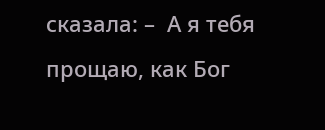сказала: –  А я тебя прощаю, как Бог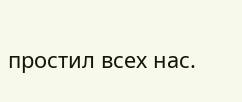простил всех нас.